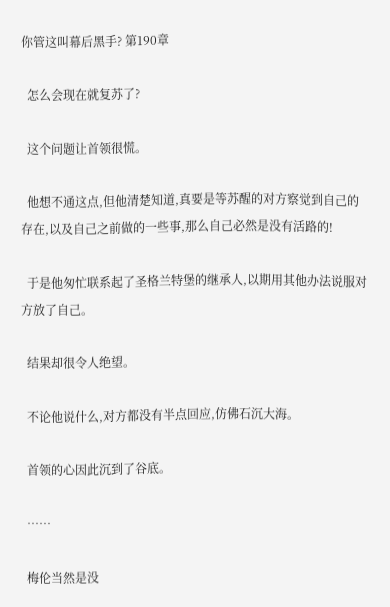你管这叫幕后黑手? 第190章

  怎么会现在就复苏了?

  这个问题让首领很慌。

  他想不通这点,但他清楚知道,真要是等苏醒的对方察觉到自己的存在,以及自己之前做的一些事,那么自己必然是没有活路的!

  于是他匆忙联系起了圣格兰特堡的继承人,以期用其他办法说服对方放了自己。

  结果却很令人绝望。

  不论他说什么,对方都没有半点回应,仿佛石沉大海。

  首领的心因此沉到了谷底。

  ……

  梅伦当然是没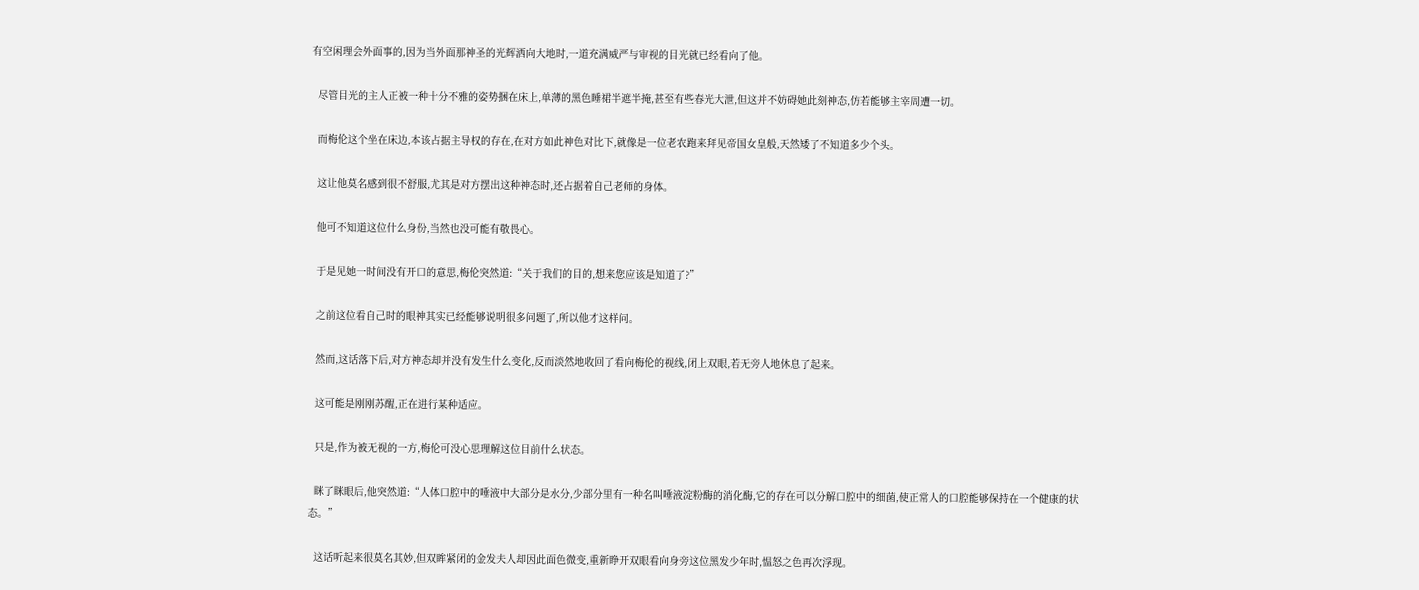有空闲理会外面事的,因为当外面那神圣的光辉洒向大地时,一道充满威严与审视的目光就已经看向了他。

  尽管目光的主人正被一种十分不雅的姿势捆在床上,单薄的黑色睡裙半遮半掩,甚至有些春光大泄,但这并不妨碍她此刻神态,仿若能够主宰周遭一切。

  而梅伦这个坐在床边,本该占据主导权的存在,在对方如此神色对比下,就像是一位老农跑来拜见帝国女皇般,天然矮了不知道多少个头。

  这让他莫名感到很不舒服,尤其是对方摆出这种神态时,还占据着自己老师的身体。

  他可不知道这位什么身份,当然也没可能有敬畏心。

  于是见她一时间没有开口的意思,梅伦突然道:“关于我们的目的,想来您应该是知道了?”

  之前这位看自己时的眼神其实已经能够说明很多问题了,所以他才这样问。

  然而,这话落下后,对方神态却并没有发生什么变化,反而淡然地收回了看向梅伦的视线,闭上双眼,若无旁人地休息了起来。

  这可能是刚刚苏醒,正在进行某种适应。

  只是,作为被无视的一方,梅伦可没心思理解这位目前什么状态。

  眯了眯眼后,他突然道:“人体口腔中的唾液中大部分是水分,少部分里有一种名叫唾液淀粉酶的消化酶,它的存在可以分解口腔中的细菌,使正常人的口腔能够保持在一个健康的状态。”

  这话听起来很莫名其妙,但双眸紧闭的金发夫人却因此面色微变,重新睁开双眼看向身旁这位黑发少年时,愠怒之色再次浮现。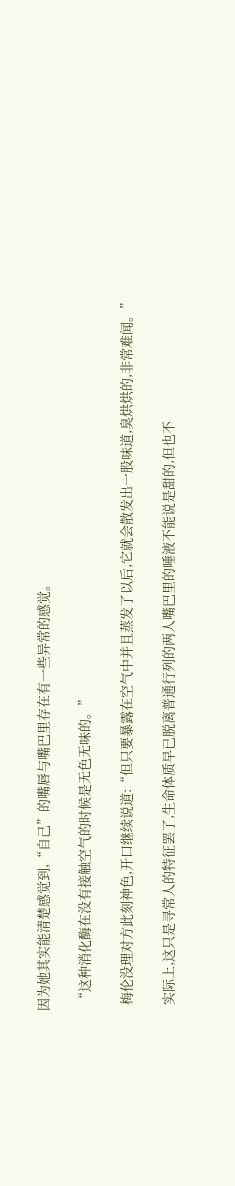因为她其实能清楚感觉到,“自己”的嘴唇与嘴巴里存在有一些异常的感觉。

  “这种消化酶在没有接触空气的时候是无色无味的。”

  梅伦没理对方此刻神色,开口继续说道:“但只要暴露在空气中并且蒸发了以后,它就会散发出一股味道,臭烘烘的,非常难闻。”

  实际上,这只是寻常人的特征罢了,生命体质早已脱离普通行列的两人嘴巴里的唾液不能说是甜的,但也不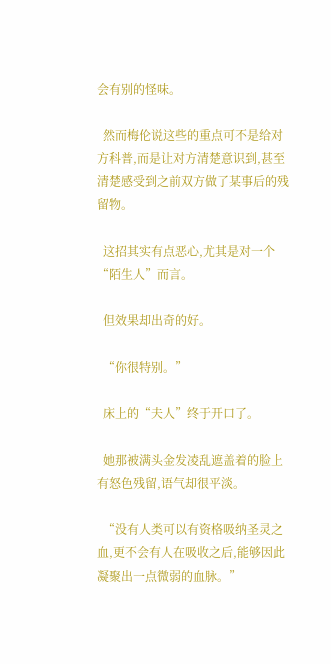会有别的怪味。

  然而梅伦说这些的重点可不是给对方科普,而是让对方清楚意识到,甚至清楚感受到之前双方做了某事后的残留物。

  这招其实有点恶心,尤其是对一个“陌生人”而言。

  但效果却出奇的好。

  “你很特别。”

  床上的“夫人”终于开口了。

  她那被满头金发凌乱遮盖着的脸上有怒色残留,语气却很平淡。

  “没有人类可以有资格吸纳圣灵之血,更不会有人在吸收之后,能够因此凝聚出一点微弱的血脉。”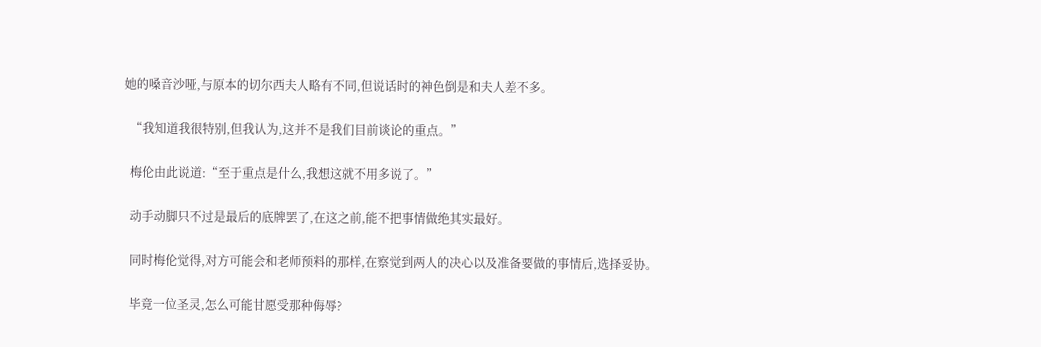她的嗓音沙哑,与原本的切尔西夫人略有不同,但说话时的神色倒是和夫人差不多。

  “我知道我很特别,但我认为,这并不是我们目前谈论的重点。”

  梅伦由此说道:“至于重点是什么,我想这就不用多说了。”

  动手动脚只不过是最后的底牌罢了,在这之前,能不把事情做绝其实最好。

  同时梅伦觉得,对方可能会和老师预料的那样,在察觉到两人的决心以及准备要做的事情后,选择妥协。

  毕竟一位圣灵,怎么可能甘愿受那种侮辱?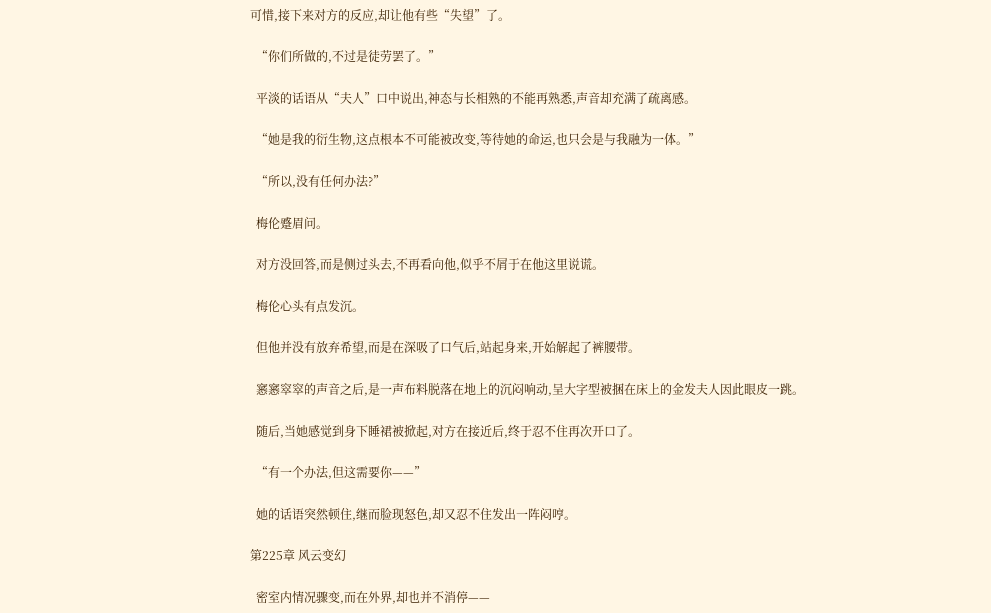可惜,接下来对方的反应,却让他有些“失望”了。

  “你们所做的,不过是徒劳罢了。”

  平淡的话语从“夫人”口中说出,神态与长相熟的不能再熟悉,声音却充满了疏离感。

  “她是我的衍生物,这点根本不可能被改变,等待她的命运,也只会是与我融为一体。”

  “所以,没有任何办法?”

  梅伦蹙眉问。

  对方没回答,而是侧过头去,不再看向他,似乎不屑于在他这里说谎。

  梅伦心头有点发沉。

  但他并没有放弃希望,而是在深吸了口气后,站起身来,开始解起了裤腰带。

  窸窸窣窣的声音之后,是一声布料脱落在地上的沉闷响动,呈大字型被捆在床上的金发夫人因此眼皮一跳。

  随后,当她感觉到身下睡裙被掀起,对方在接近后,终于忍不住再次开口了。

  “有一个办法,但这需要你——”

  她的话语突然顿住,继而脸现怒色,却又忍不住发出一阵闷哼。

第225章 风云变幻

  密室内情况骤变,而在外界,却也并不消停——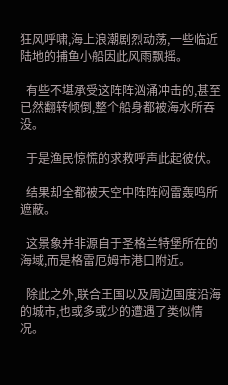狂风呼啸,海上浪潮剧烈动荡,一些临近陆地的捕鱼小船因此风雨飘摇。

  有些不堪承受这阵阵汹涌冲击的,甚至已然翻转倾倒,整个船身都被海水所吞没。

  于是渔民惊慌的求救呼声此起彼伏。

  结果却全都被天空中阵阵闷雷轰鸣所遮蔽。

  这景象并非源自于圣格兰特堡所在的海域,而是格雷厄姆市港口附近。

  除此之外,联合王国以及周边国度沿海的城市,也或多或少的遭遇了类似情况。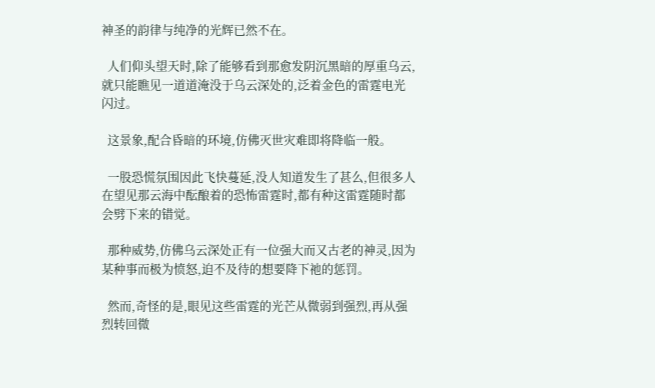神圣的韵律与纯净的光辉已然不在。

  人们仰头望天时,除了能够看到那愈发阴沉黑暗的厚重乌云,就只能瞧见一道道淹没于乌云深处的,泛着金色的雷霆电光闪过。

  这景象,配合昏暗的环境,仿佛灭世灾难即将降临一般。

  一股恐慌氛围因此飞快蔓延,没人知道发生了甚么,但很多人在望见那云海中酝酿着的恐怖雷霆时,都有种这雷霆随时都会劈下来的错觉。

  那种威势,仿佛乌云深处正有一位强大而又古老的神灵,因为某种事而极为愤怒,迫不及待的想要降下祂的惩罚。

  然而,奇怪的是,眼见这些雷霆的光芒从微弱到强烈,再从强烈转回微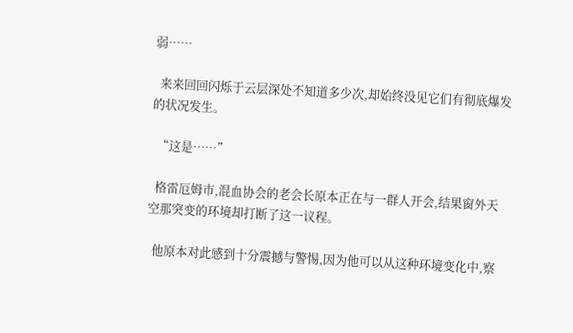弱……

  来来回回闪烁于云层深处不知道多少次,却始终没见它们有彻底爆发的状况发生。

  “这是……”

  格雷厄姆市,混血协会的老会长原本正在与一群人开会,结果窗外天空那突变的环境却打断了这一议程。

  他原本对此感到十分震撼与警惕,因为他可以从这种环境变化中,察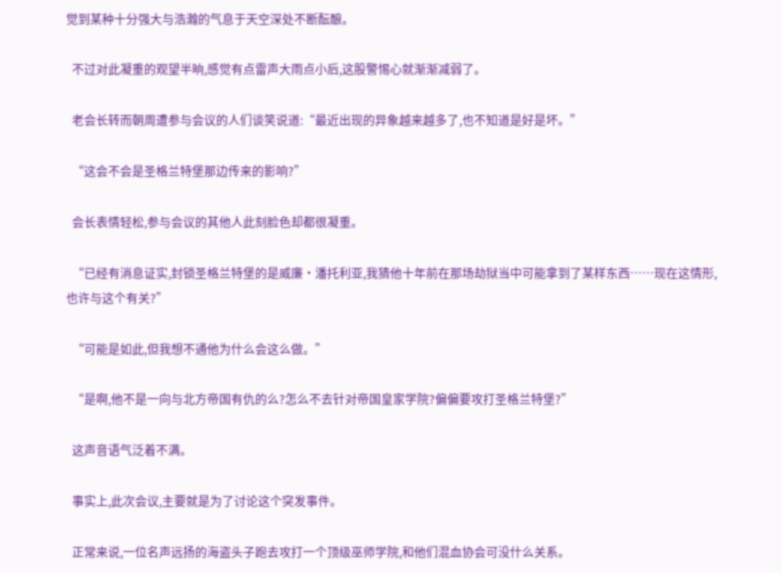觉到某种十分强大与浩瀚的气息于天空深处不断酝酿。

  不过对此凝重的观望半晌,感觉有点雷声大雨点小后,这股警惕心就渐渐减弱了。

  老会长转而朝周遭参与会议的人们谈笑说道:“最近出现的异象越来越多了,也不知道是好是坏。”

  “这会不会是圣格兰特堡那边传来的影响?”

  会长表情轻松,参与会议的其他人此刻脸色却都很凝重。

  “已经有消息证实,封锁圣格兰特堡的是威廉·潘托利亚,我猜他十年前在那场劫狱当中可能拿到了某样东西……现在这情形,也许与这个有关?”

  “可能是如此,但我想不通他为什么会这么做。”

  “是啊,他不是一向与北方帝国有仇的么?怎么不去针对帝国皇家学院?偏偏要攻打圣格兰特堡?”

  这声音语气泛着不满。

  事实上,此次会议,主要就是为了讨论这个突发事件。

  正常来说,一位名声远扬的海盗头子跑去攻打一个顶级巫师学院,和他们混血协会可没什么关系。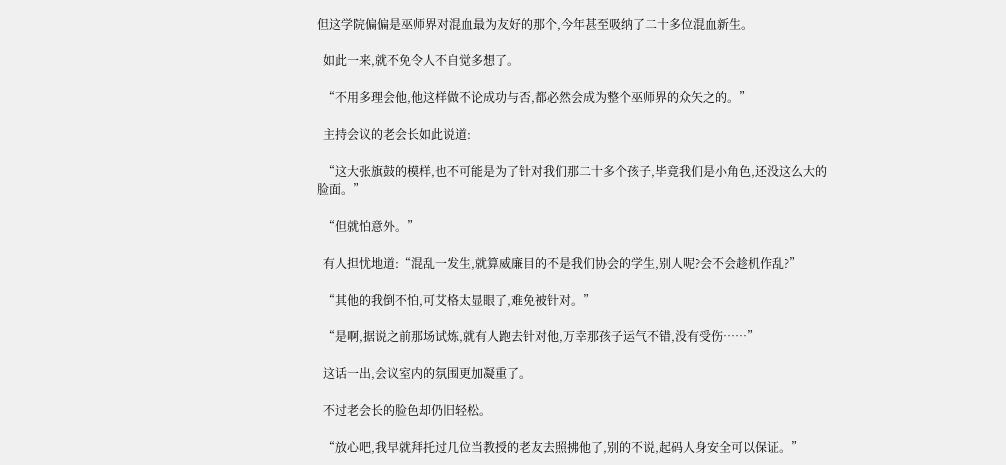但这学院偏偏是巫师界对混血最为友好的那个,今年甚至吸纳了二十多位混血新生。

  如此一来,就不免令人不自觉多想了。

  “不用多理会他,他这样做不论成功与否,都必然会成为整个巫师界的众矢之的。”

  主持会议的老会长如此说道:

  “这大张旗鼓的模样,也不可能是为了针对我们那二十多个孩子,毕竟我们是小角色,还没这么大的脸面。”

  “但就怕意外。”

  有人担忧地道:“混乱一发生,就算威廉目的不是我们协会的学生,别人呢?会不会趁机作乱?”

  “其他的我倒不怕,可艾格太显眼了,难免被针对。”

  “是啊,据说之前那场试炼,就有人跑去针对他,万幸那孩子运气不错,没有受伤……”

  这话一出,会议室内的氛围更加凝重了。

  不过老会长的脸色却仍旧轻松。

  “放心吧,我早就拜托过几位当教授的老友去照拂他了,别的不说,起码人身安全可以保证。”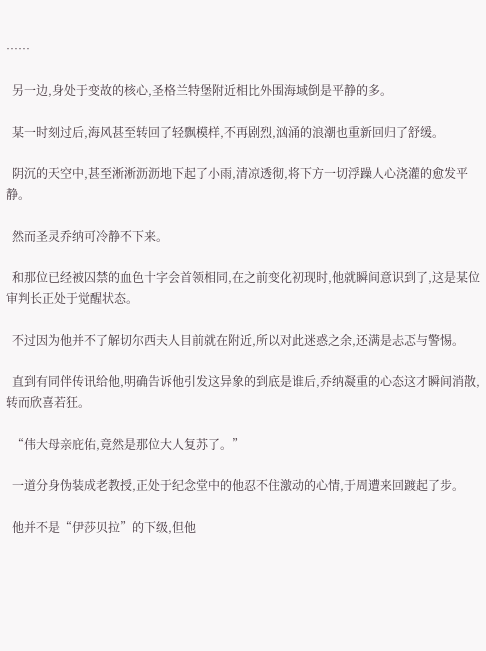……

  另一边,身处于变故的核心,圣格兰特堡附近相比外围海域倒是平静的多。

  某一时刻过后,海风甚至转回了轻飘模样,不再剧烈,汹涌的浪潮也重新回归了舒缓。

  阴沉的天空中,甚至淅淅沥沥地下起了小雨,清凉透彻,将下方一切浮躁人心浇灌的愈发平静。

  然而圣灵乔纳可冷静不下来。

  和那位已经被囚禁的血色十字会首领相同,在之前变化初现时,他就瞬间意识到了,这是某位审判长正处于觉醒状态。

  不过因为他并不了解切尔西夫人目前就在附近,所以对此迷惑之余,还满是忐忑与警惕。

  直到有同伴传讯给他,明确告诉他引发这异象的到底是谁后,乔纳凝重的心态这才瞬间消散,转而欣喜若狂。

  “伟大母亲庇佑,竟然是那位大人复苏了。”

  一道分身伪装成老教授,正处于纪念堂中的他忍不住激动的心情,于周遭来回踱起了步。

  他并不是“伊莎贝拉”的下级,但他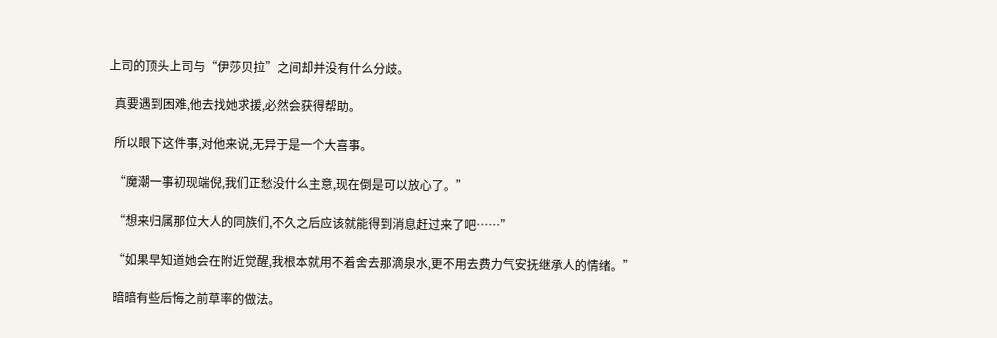上司的顶头上司与“伊莎贝拉”之间却并没有什么分歧。

  真要遇到困难,他去找她求援,必然会获得帮助。

  所以眼下这件事,对他来说,无异于是一个大喜事。

  “魔潮一事初现端倪,我们正愁没什么主意,现在倒是可以放心了。”

  “想来归属那位大人的同族们,不久之后应该就能得到消息赶过来了吧……”

  “如果早知道她会在附近觉醒,我根本就用不着舍去那滴泉水,更不用去费力气安抚继承人的情绪。”

  暗暗有些后悔之前草率的做法。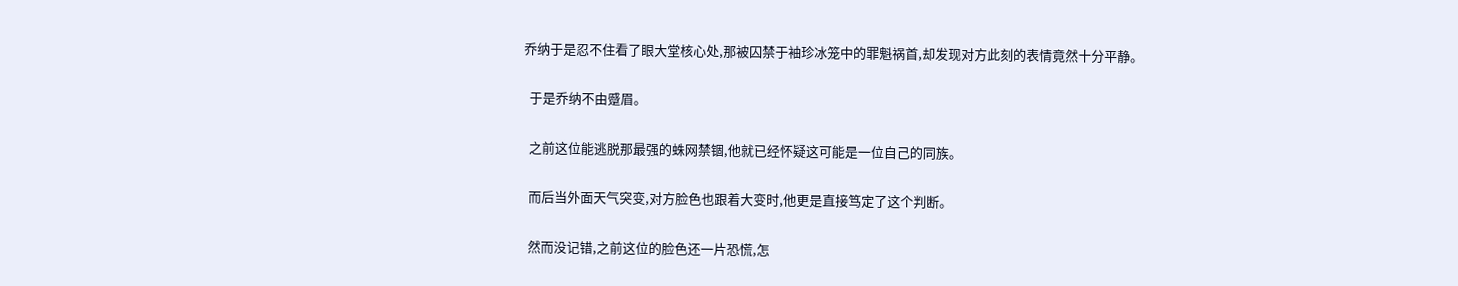乔纳于是忍不住看了眼大堂核心处,那被囚禁于袖珍冰笼中的罪魁祸首,却发现对方此刻的表情竟然十分平静。

  于是乔纳不由蹙眉。

  之前这位能逃脱那最强的蛛网禁锢,他就已经怀疑这可能是一位自己的同族。

  而后当外面天气突变,对方脸色也跟着大变时,他更是直接笃定了这个判断。

  然而没记错,之前这位的脸色还一片恐慌,怎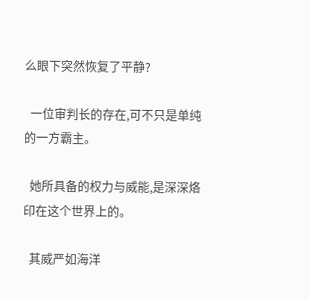么眼下突然恢复了平静?

  一位审判长的存在,可不只是单纯的一方霸主。

  她所具备的权力与威能,是深深烙印在这个世界上的。

  其威严如海洋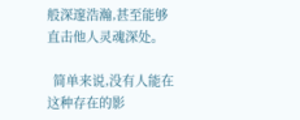般深邃浩瀚,甚至能够直击他人灵魂深处。

  简单来说,没有人能在这种存在的影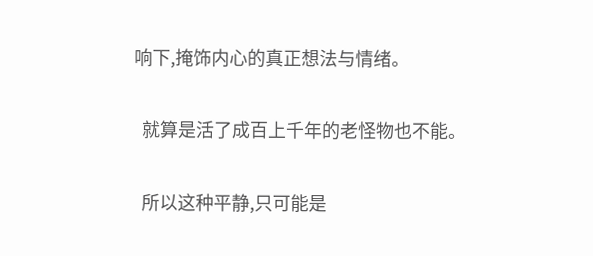响下,掩饰内心的真正想法与情绪。

  就算是活了成百上千年的老怪物也不能。

  所以这种平静,只可能是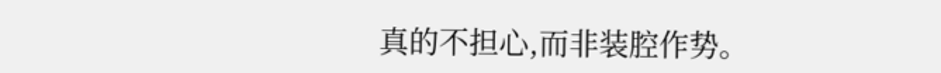真的不担心,而非装腔作势。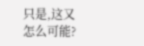只是,这又怎么可能?